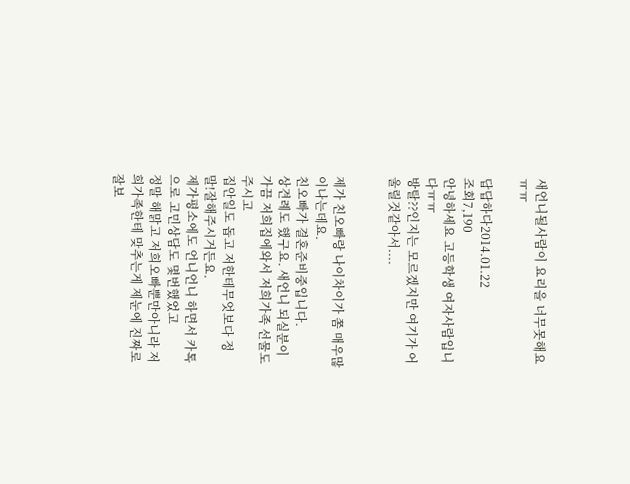새언니될사람이 요리을 너무못해요ㅠㅠ

답답하다2014.01.22
조회7,190
안녕하세요 고등학생 여자사람입니다ㅠㅠ
방탈??인지는 모르겠지만 여기가 어울릴것같아서....


제가 친오빠랑 나이차이가 쫌 매우많이나는데요.
친오빠가 결혼준비중입니다.
상견례도 했구요. 새언니 되실분이 가끔 저희집에와서 저희가족 선물도 주시고
집안일도 돕고 저한테무엇보다 정말!잘해주시거든요.
제가평소에도 언니언니 하면서 카톡으로 고민상담도 몇번했었고
정말 해맑고 저희오빠뿐만아니라 저희가족한테 맞추는게 제눈에 진짜로 잘보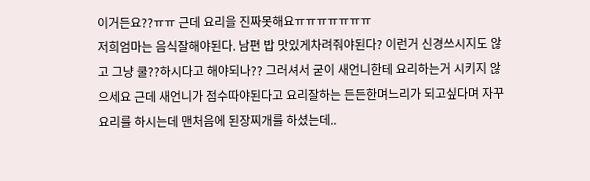이거든요??ㅠㅠ 근데 요리을 진짜못해요ㅠㅠㅠㅠㅠㅠㅠ
저희엄마는 음식잘해야된다. 남편 밥 맛있게차려줘야된다? 이런거 신경쓰시지도 않고 그냥 쿨??하시다고 해야되나?? 그러셔서 굳이 새언니한테 요리하는거 시키지 않으세요 근데 새언니가 점수따야된다고 요리잘하는 든든한며느리가 되고싶다며 자꾸 요리를 하시는데 맨처음에 된장찌개를 하셨는데..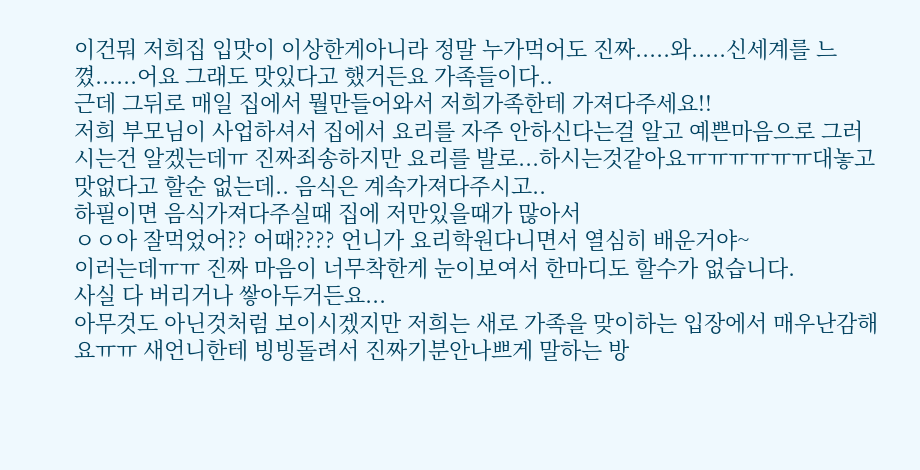이건뭐 저희집 입맛이 이상한게아니라 정말 누가먹어도 진짜.....와.....신세계를 느꼈......어요 그래도 맛있다고 했거든요 가족들이다..
근데 그뒤로 매일 집에서 뭘만들어와서 저희가족한테 가져다주세요!!
저희 부모님이 사업하셔서 집에서 요리를 자주 안하신다는걸 알고 예쁜마음으로 그러시는건 알겠는데ㅠ 진짜죄송하지만 요리를 발로...하시는것같아요ㅠㅠㅠㅠㅠㅠ대놓고 맛없다고 할순 없는데.. 음식은 계속가져다주시고..
하필이면 음식가져다주실때 집에 저만있을때가 많아서
ㅇㅇ아 잘먹었어?? 어때???? 언니가 요리학원다니면서 열심히 배운거야~
이러는데ㅠㅠ 진짜 마음이 너무착한게 눈이보여서 한마디도 할수가 없습니다.
사실 다 버리거나 쌓아두거든요...
아무것도 아닌것처럼 보이시겠지만 저희는 새로 가족을 맞이하는 입장에서 매우난감해요ㅠㅠ 새언니한테 빙빙돌려서 진짜기분안나쁘게 말하는 방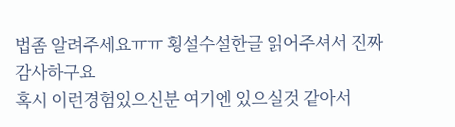법좀 알려주세요ㅠㅠ 횡설수설한글 읽어주셔서 진짜감사하구요
혹시 이런경험있으신분 여기엔 있으실것 같아서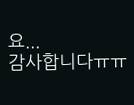요...
감사합니다ㅠㅠ